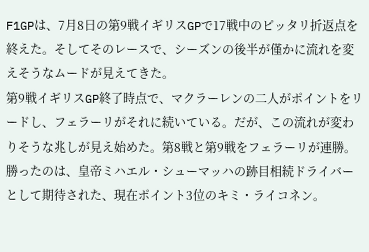F1GPは、7月8日の第9戦イギリスGPで17戦中のピッタリ折返点を終えた。そしてそのレースで、シーズンの後半が僅かに流れを変えそうなムードが見えてきた。
第9戦イギリスGP終了時点で、マクラーレンの二人がポイントをリードし、フェラーリがそれに続いている。だが、この流れが変わりそうな兆しが見え始めた。第8戦と第9戦をフェラーリが連勝。勝ったのは、皇帝ミハエル・シューマッハの跡目相続ドライバーとして期待された、現在ポイント3位のキミ・ライコネン。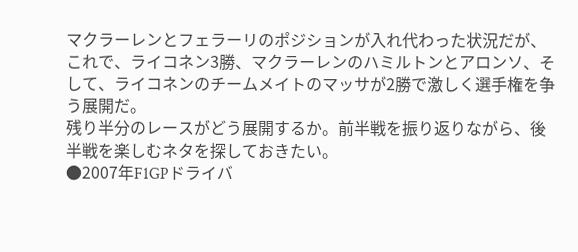マクラーレンとフェラーリのポジションが入れ代わった状況だが、これで、ライコネン3勝、マクラーレンのハミルトンとアロンソ、そして、ライコネンのチームメイトのマッサが2勝で激しく選手権を争う展開だ。
残り半分のレースがどう展開するか。前半戦を振り返りながら、後半戦を楽しむネタを探しておきたい。
●2007年F1GPドライバ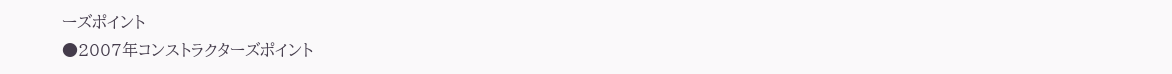ーズポイント
●2007年コンストラクターズポイント